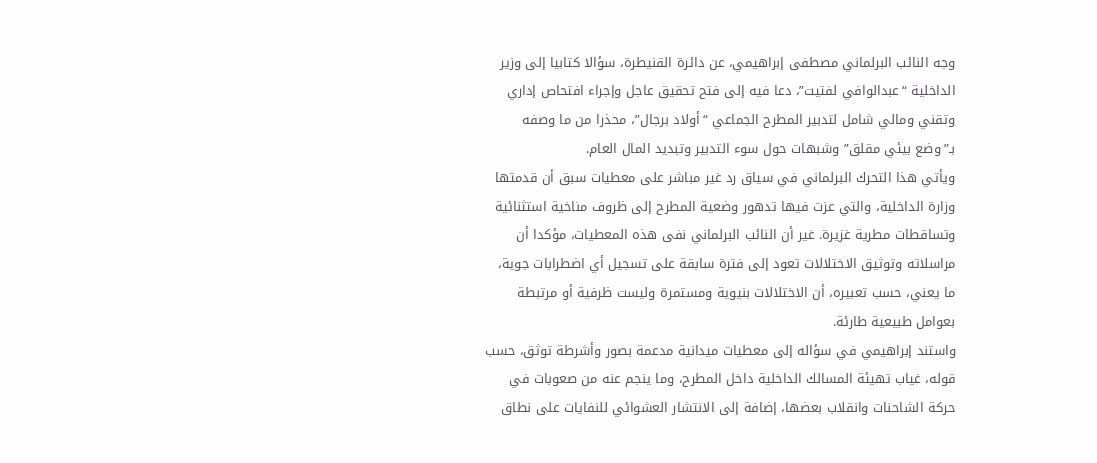وجه النائب البرلماني مصطفى إبراهيمي، عن دائرة القنيطرة، سؤالا كتابيا إلى وزير الداخلية “عبدالوافي لفتيت”، دعا فيه إلى فتح تحقيق عاجل وإجراء افتحاص إداري وتقني ومالي شامل لتدبير المطرح الجماعي “أولاد برجال”، محذرا من ما وصفه بـ”وضع بيئي مقلق” وشبهات حول سوء التدبير وتبديد المال العام.
ويأتي هذا التحرك البرلماني في سياق رد غير مباشر على معطيات سبق أن قدمتها وزارة الداخلية، والتي عزت فيها تدهور وضعية المطرح إلى ظروف مناخية استثنائية وتساقطات مطرية غزيرة. غير أن النائب البرلماني نفى هذه المعطيات، مؤكدا أن مراسلاته وتوثيق الاختلالات تعود إلى فترة سابقة على تسجيل أي اضطرابات جوية، ما يعني، حسب تعبيره، أن الاختلالات بنيوية ومستمرة وليست ظرفية أو مرتبطة بعوامل طبيعية طارئة.
واستند إبراهيمي في سؤاله إلى معطيات ميدانية مدعمة بصور وأشرطة توثق، حسب قوله، غياب تهيئة المسالك الداخلية داخل المطرح، وما ينجم عنه من صعوبات في حركة الشاحنات وانقلاب بعضها، إضافة إلى الانتشار العشوائي للنفايات على نطاق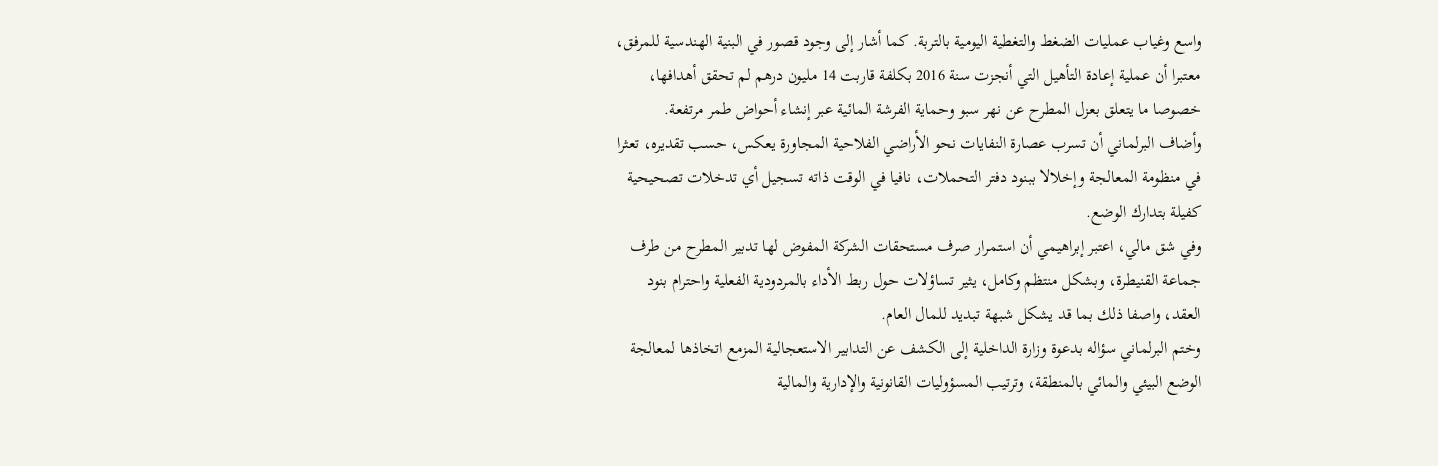واسع وغياب عمليات الضغط والتغطية اليومية بالتربة. كما أشار إلى وجود قصور في البنية الهندسية للمرفق، معتبرا أن عملية إعادة التأهيل التي أنجزت سنة 2016 بكلفة قاربت 14 مليون درهم لم تحقق أهدافها، خصوصا ما يتعلق بعزل المطرح عن نهر سبو وحماية الفرشة المائية عبر إنشاء أحواض طمر مرتفعة.
وأضاف البرلماني أن تسرب عصارة النفايات نحو الأراضي الفلاحية المجاورة يعكس، حسب تقديره، تعثرا في منظومة المعالجة وإخلالا ببنود دفتر التحملات، نافيا في الوقت ذاته تسجيل أي تدخلات تصحيحية كفيلة بتدارك الوضع.
وفي شق مالي، اعتبر إبراهيمي أن استمرار صرف مستحقات الشركة المفوض لها تدبير المطرح من طرف جماعة القنيطرة، وبشكل منتظم وكامل، يثير تساؤلات حول ربط الأداء بالمردودية الفعلية واحترام بنود العقد، واصفا ذلك بما قد يشكل شبهة تبديد للمال العام.
وختم البرلماني سؤاله بدعوة وزارة الداخلية إلى الكشف عن التدابير الاستعجالية المزمع اتخاذها لمعالجة الوضع البيئي والمائي بالمنطقة، وترتيب المسؤوليات القانونية والإدارية والمالية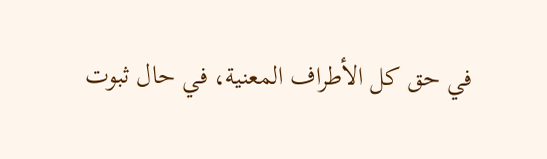في حق كل الأطراف المعنية، في حال ثبوت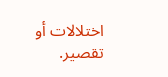اختلالات أو تقصير.